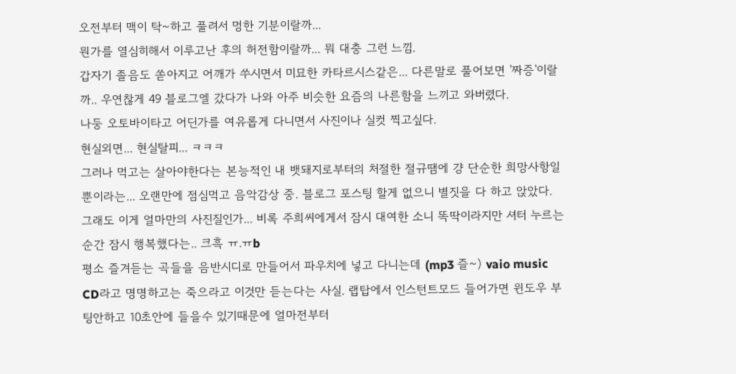오전부터 맥이 탁~하고 풀려서 멍한 기분이랄까...
뭔가를 열심히해서 이루고난 후의 허전함이랄까... 뭐 대충 그런 느낌.
갑자기 졸음도 쏟아지고 어깨가 쑤시면서 미묘한 카타르시스같은... 다른말로 풀어보면 '짜증'이랄까.. 우연찮게 49 블로그엘 갔다가 나와 아주 비슷한 요즘의 나른함을 느끼고 와버렸다.
나둥 오토바이타고 어딘가를 여유롭게 다니면서 사진이나 실컷 찍고싶다.
현실외면... 현실탈피... ㅋㅋㅋ
그러나 먹고는 살아야한다는 본능적인 내 뱃돼지로부터의 처절한 절규땜에 걍 단순한 희망사항일뿐이라는... 오랜만에 점심먹고 음악감상 중. 블로그 포스팅 할게 없으니 별짓을 다 하고 앉았다.
그래도 이게 얼마만의 사진질인가... 비록 주희씨에게서 잠시 대여한 소니 똑딱이라지만 셔터 누르는 순간 잠시 행복했다는.. 크흑 ㅠ.ㅠb
평소 즐겨듣는 곡들을 음반시디로 만들어서 파우치에 넣고 다니는데 (mp3 즐~) vaio music CD라고 명명하고는 죽으라고 이것만 듣는다는 사실. 랩탑에서 인스턴트모드 들어가면 윈도우 부팅안하고 10초안에 들을수 있기때문에 얼마전부터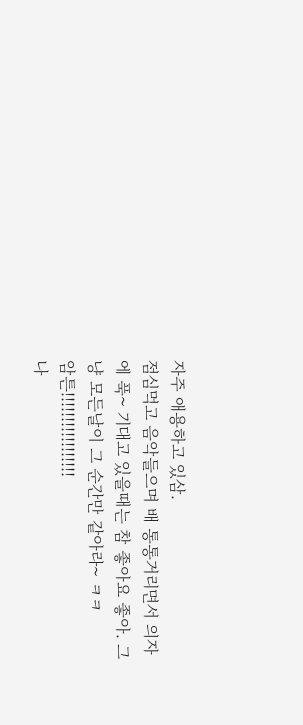자주 애용하고 있삼.
점심먹고 음악들으며 배 통통거리면서 의자에 푹~ 기대고 있을때는 참 좋아요 좋아. 그냥 모든날이 그 순간만 같아라~ ㅋㅋ
암튼!!!!!!!!!!!!!!!!!
나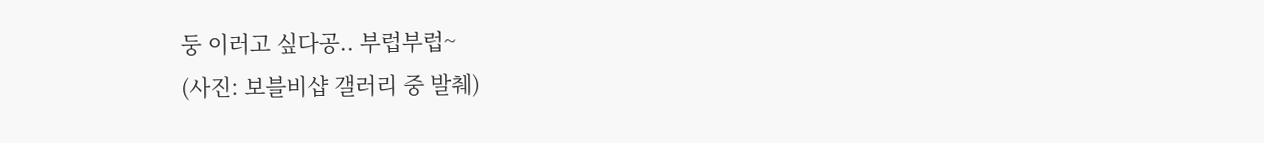둥 이러고 싶다공.. 부럽부럽~
(사진: 보블비샵 갤러리 중 발췌)